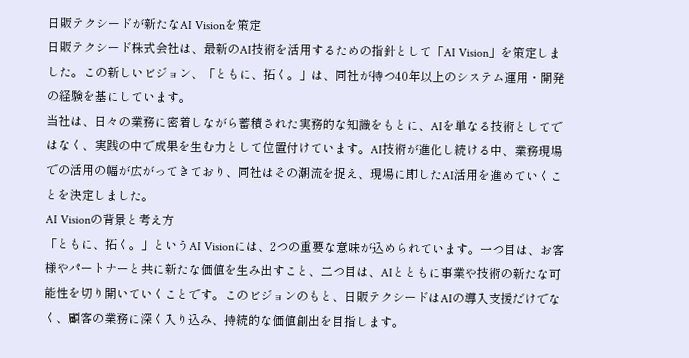日販テクシードが新たなAI Visionを策定
日販テクシード株式会社は、最新のAI技術を活用するための指針として「AI Vision」を策定しました。この新しいビジョン、「ともに、拓く。」は、同社が持つ40年以上のシステム運用・開発の経験を基にしています。
当社は、日々の業務に密着しながら蓄積された実務的な知識をもとに、AIを単なる技術としてではなく、実践の中で成果を生む力として位置付けています。AI技術が進化し続ける中、業務現場での活用の幅が広がってきており、同社はその潮流を捉え、現場に即したAI活用を進めていくことを決定しました。
AI Visionの背景と考え方
「ともに、拓く。」というAI Visionには、2つの重要な意味が込められています。一つ目は、お客様やパートナーと共に新たな価値を生み出すこと、二つ目は、AIとともに事業や技術の新たな可能性を切り開いていくことです。このビジョンのもと、日販テクシードはAIの導入支援だけでなく、顧客の業務に深く入り込み、持続的な価値創出を目指します。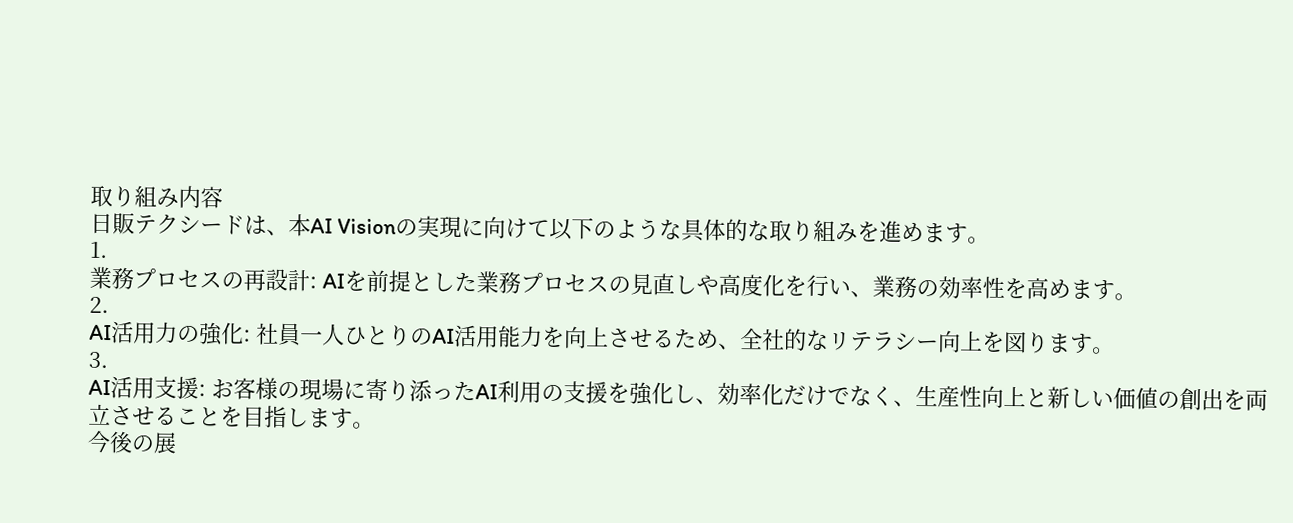取り組み内容
日販テクシードは、本AI Visionの実現に向けて以下のような具体的な取り組みを進めます。
1.
業務プロセスの再設計: AIを前提とした業務プロセスの見直しや高度化を行い、業務の効率性を高めます。
2.
AI活用力の強化: 社員一人ひとりのAI活用能力を向上させるため、全社的なリテラシー向上を図ります。
3.
AI活用支援: お客様の現場に寄り添ったAI利用の支援を強化し、効率化だけでなく、生産性向上と新しい価値の創出を両立させることを目指します。
今後の展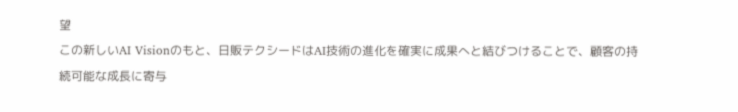望
この新しいAI Visionのもと、日販テクシードはAI技術の進化を確実に成果へと結びつけることで、顧客の持続可能な成長に寄与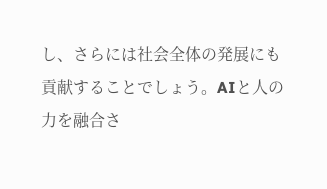し、さらには社会全体の発展にも貢献することでしょう。AIと人の力を融合さ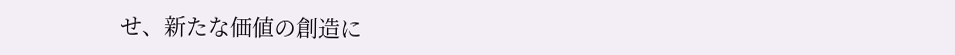せ、新たな価値の創造に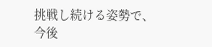挑戦し続ける姿勢で、今後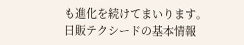も進化を続けてまいります。
日販テクシードの基本情報